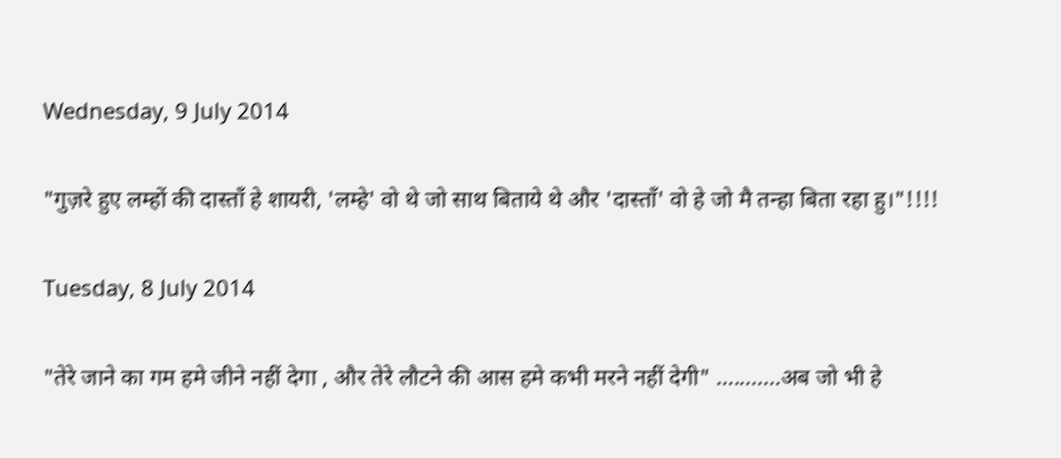Wednesday, 9 July 2014

"गुज़रे हुए लम्हों की दास्ताँ हे शायरी, 'लम्हे' वो थे जो साथ बिताये थे और 'दास्ताँ' वो हे जो मै तन्हा बिता रहा हु।"!!!!

Tuesday, 8 July 2014

"तेरे जाने का गम हमे जीने नहीं देगा , और तेरे लौटने की आस हमे कभी मरने नहीं देगी" …........अब जो भी हे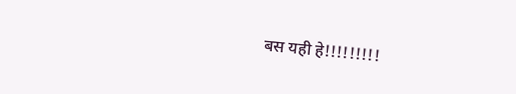बस यही हे!!!!!!!!!